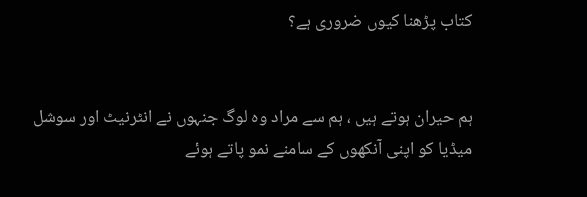کتاب پڑھنا کیوں ضروری ہے؟


ہم حیران ہوتے ہیں ، ہم سے مراد وہ لوگ جنہوں نے انٹرنیٹ اور سوشل میڈیا کو اپنی آنکھوں کے سامنے نمو پاتے ہوئے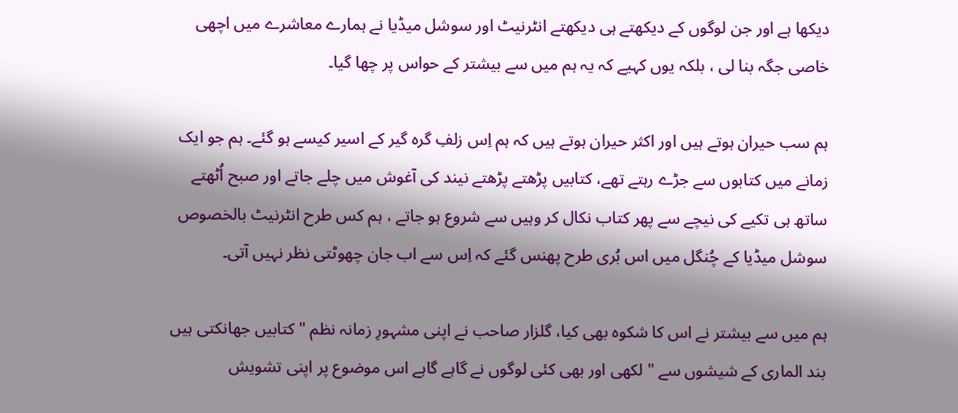دیکھا ہے اور جن لوگوں کے دیکھتے ہی دیکھتے انٹرنیٹ اور سوشل میڈیا نے ہمارے معاشرے میں اچھی خاصی جگہ بنا لی ، بلکہ یوں کہیے کہ یہ ہم میں سے بیشتر کے حواس پر چھا گیا۔

ہم سب حیران ہوتے ہیں اور اکثر حیران ہوتے ہیں کہ ہم اِس زلفِ گرہ گیر کے اسیر کیسے ہو گئے۔ ہم جو ایک زمانے میں کتابوں سے جڑے رہتے تھے، کتابیں پڑھتے پڑھتے نیند کی آغوش میں چلے جاتے اور صبح اُٹھتے ساتھ ہی تکیے کی نیچے سے پھر کتاب نکال کر وہیں سے شروع ہو جاتے ، ہم کس طرح انٹرنیٹ بالخصوص سوشل میڈیا کے چُنگل میں اس بُری طرح پھنس گئے کہ اِس سے اب جان چھوٹتی نظر نہیں آتی۔

ہم میں سے بیشتر نے اس کا شکوہ بھی کیا، گلزار صاحب نے اپنی مشہورِ زمانہ نظم "کتابیں جھانکتی ہیں بند الماری کے شیشوں سے " لکھی اور بھی کئی لوگوں نے گاہے گاہے اس موضوع پر اپنی تشویش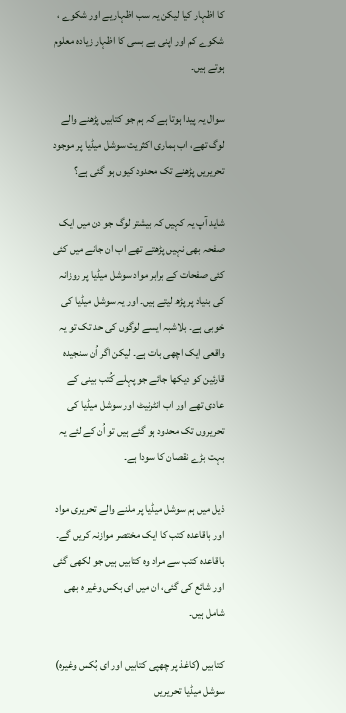کا اظہار کیا لیکن یہ سب اظہاریے اور شکوے ، شکوے کم اور اپنی بے بسی کا اظہار زیادہ معلوم ہوتے ہیں۔

سوال یہ پیدا ہوتا ہے کہ ہم جو کتابیں پڑھنے والے لوگ تھے، اب ہماری اکثریت سوشل میڈیا پر موجود تحریریں پڑھنے تک محدود کیوں ہو گئی ہے؟

شاید آپ یہ کہیں کہ بیشتر لوگ جو دن میں ایک صفحہ بھی نہیں پڑھتے تھے اب ان جانے میں کئی کئی صفحات کے برابر مواد سوشل میڈیا پر روزانہ کی بنیاد پر پڑھ لیتے ہیں۔ اور یہ سوشل میڈیا کی خوبی ہے۔ بلاشبہ ایسے لوگوں کی حد تک تو یہ واقعی ایک اچھی بات ہے۔ لیکن اگر اُن سنجیدہ قارئین کو دیکھا جائے جو پہلے کُتب بینی کے عادی تھے اور اب انٹرنیٹ اور سوشل میڈیا کی تحریروں تک محدود ہو گئے ہیں تو اُن کے لئے یہ بہت بڑے نقصان کا سودا ہے۔

ذیل میں ہم سوشل میڈیا پر ملنے والے تحریری مواد اور باقاعدہ کتب کا ایک مختصر موازنہ کریں گے۔ باقاعدہ کتب سے مراد وہ کتابیں ہیں جو لکھی گئی اور شائع کی گئی، ان میں ای بکس وغیر ہ بھی شامل ہیں۔

کتابیں (کاغذ پر چھپی کتابیں اور ای بُکس وغیرہ)
سوشل میڈیا تحریریں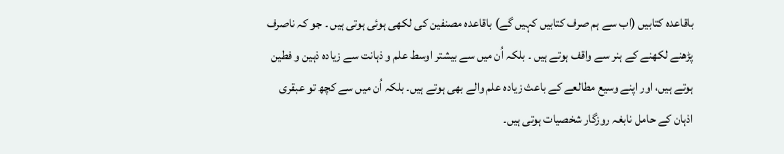باقاعدہ کتابیں (اب سے ہم صرف کتابیں کہیں گے) باقاعدہ مصنفین کی لکھی ہوئی ہوتی ہیں ۔ جو کہ ناصرف پڑھنے لکھنے کے ہنر سے واقف ہوتے ہیں ۔ بلکہ اُن میں سے بیشتر اوسط علم و ذہانت سے زیادہ ذہین و فطین ہوتے ہیں، اور اپنے وسیع مطالعے کے باعث زیادہ علم والے بھی ہوتے ہیں۔ بلکہ اُن میں سے کچھ تو عبقری اذہان کے حامل نابغہ روزگار شخصیات ہوتی ہیں۔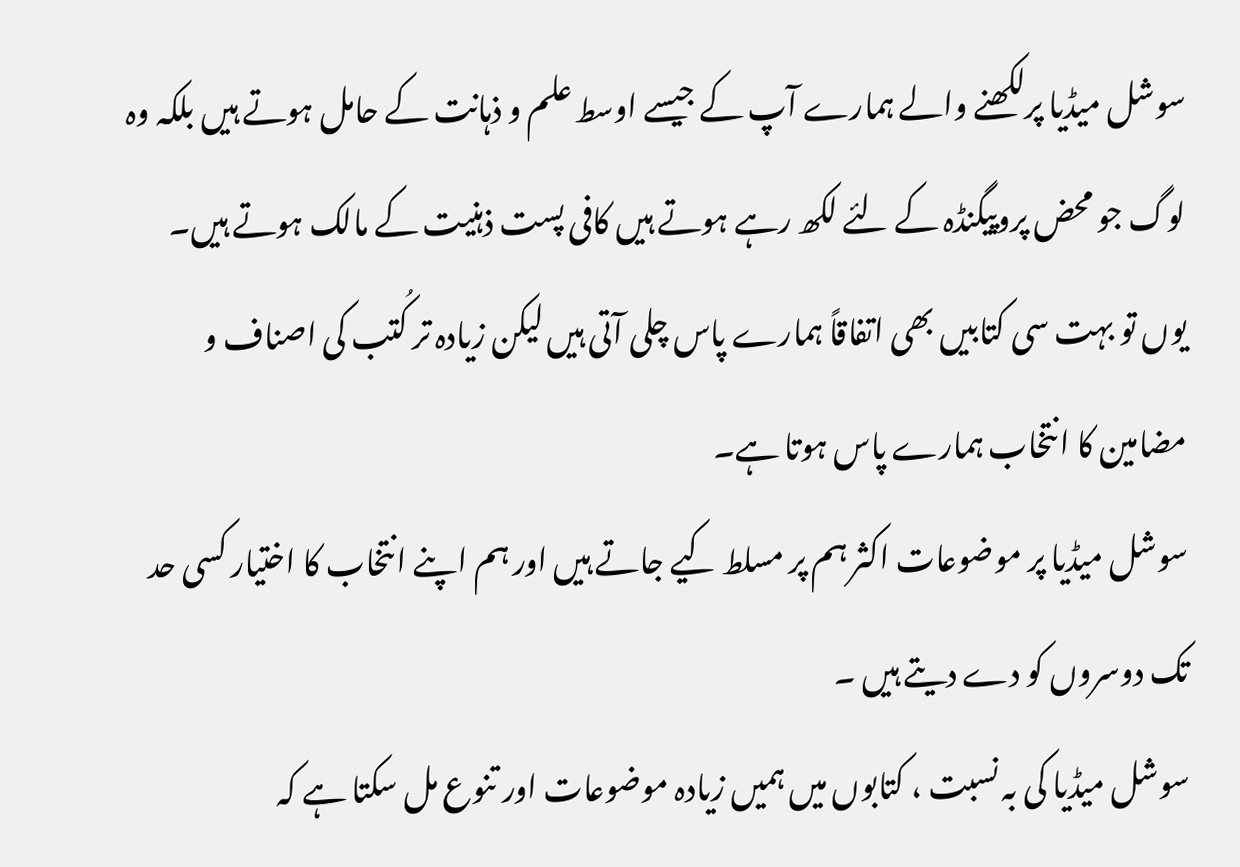سوشل میڈیا پرلکھنے والے ہمارے آپ کے جیسے اوسط علم و ذہانت کے حامل ہوتے ہیں بلکہ وہ لوگ جو محض پروپیگنڈہ کے لئے لکھ رہے ہوتے ہیں کافی پست ذہنیت کے مالک ہوتے ہیں۔
یوں تو بہت سی کتابیں بھی اتفاقاً ہمارے پاس چلی آتی ہیں لیکن زیادہ تر کُتب کی اصناف و مضامین کا انتخاب ہمارے پاس ہوتا ہے۔
سوشل میڈیا پر موضوعات اکثر ہم پر مسلط کیے جاتے ہیں اور ہم اپنے انتخاب کا اختیار کسی حد تک دوسروں کو دے دیتے ہیں ۔
سوشل میڈیا کی بہ نسبت ، کتابوں میں ہمیں زیادہ موضوعات اور تنوع مل سکتا ہے کہ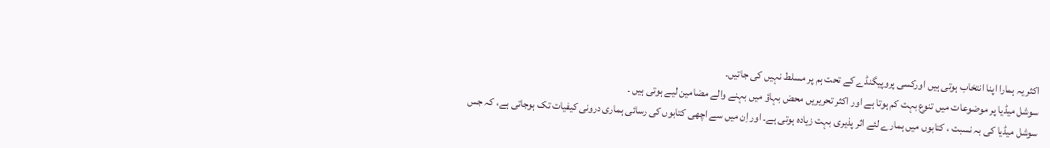اکثر یہ ہمارا اپنا انتخاب ہوتی ہیں اورکسی پروپیگنڈے کے تحت ہم پر مسلط نہیں کی جاتیں۔
سوشل میڈیا پر موضوعات میں تنوع بہت کم ہوتا ہے اور اکثر تحریریں محض بہاؤ میں بہنے والے مضامین لیے ہوتی ہیں ۔
سوشل میڈیا کی بہ نسبت ، کتابوں میں ہمارے لئے اثر پذیری بہت زیادہ ہوتی ہے۔ اور اِن میں سے اچھی کتابوں کی رسائی ہماری درونی کیفیات تک ہوجاتی ہے، کہ جس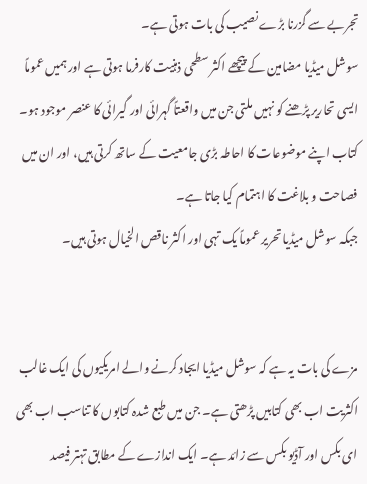تجربے سے گزرنا بڑے نصیب کی بات ہوتی ہے۔
سوشل میڈیا مضامین کے پیچھے اکثر سطحی ذہنیت کارفرما ہوتی ہے اور ہمیں عموماً ایسی تحاریر پڑھنے کو نہیں ملتی جن میں واقعتاً گہرائی اور گیرائی کا عنصر موجود ہو۔
کتاب اپنے موضوعات کا احاطہ بڑی جامعیت کے ساتھ کرتی ہیں، اور ان میں فصاحت و بلاغت کا اہتمام کیا جاتا ہے۔
جبکہ سوشل میڈیا تحریر عموماً یک تہی اور اکثر ناقص الخیال ہوتی ہیں۔


مزے کی بات یہ ہے کہ سوشل میڈیا ایجاد کرنے والے امریکیوں کی ایک غالب اکثریت اب بھی کتابیں پڑھتی ہے۔ جن میں طبع شدہ کتابوں کا تناسب اب بھی ای بکس اور آڈیو بکس سے زائد ہے۔ ایک اندازے کے مطابق تہتر فیصد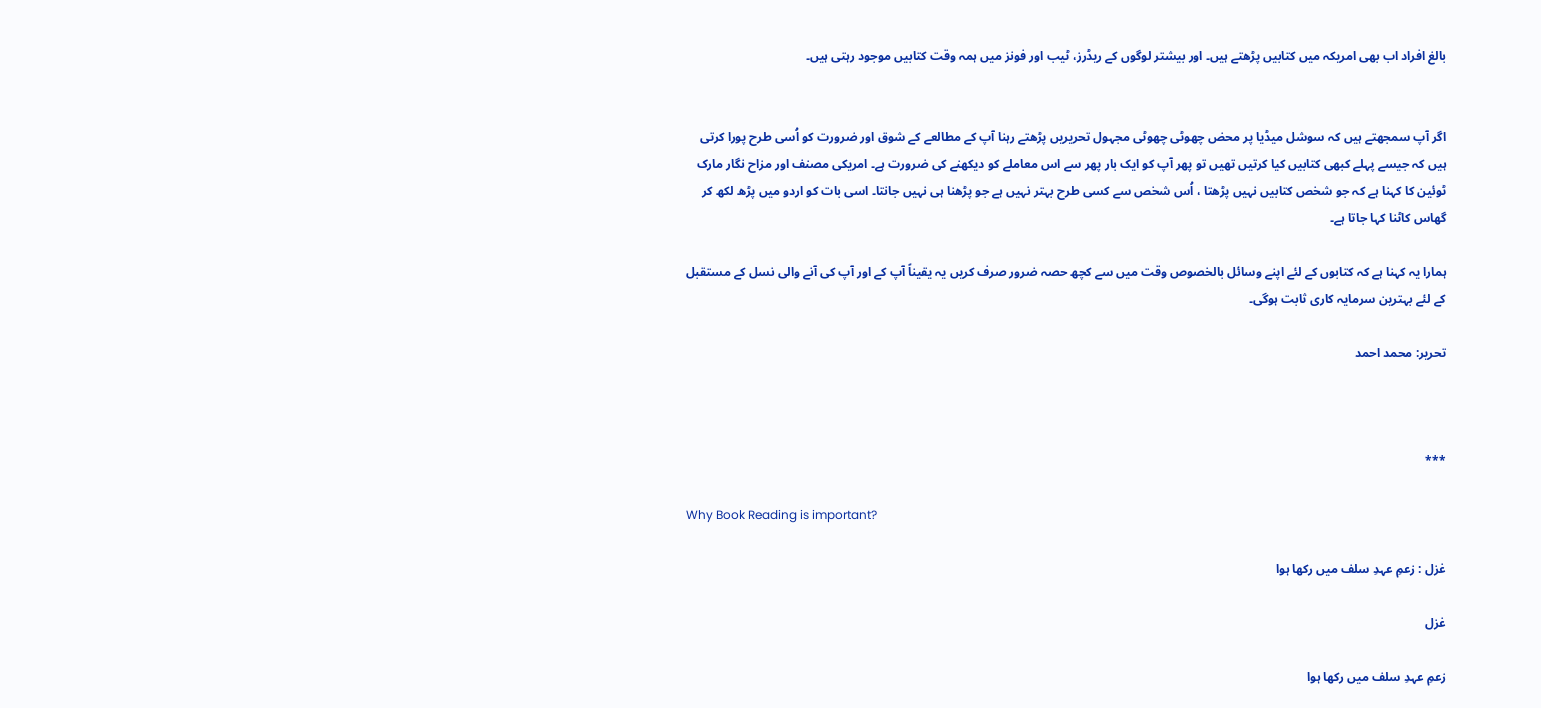بالغ افراد اب بھی امریکہ میں کتابیں پڑھتے ہیں۔ اور بیشتر لوگوں کے ریڈرز، ٹیب اور فونز میں ہمہ وقت کتابیں موجود رہتی ہیں۔


اگر آپ سمجھتے ہیں کہ سوشل میڈیا پر محض چھوٹی چھوٹی مجہول تحریریں پڑھتے رہنا آپ کے مطالعے کے شوق اور ضرورت کو اُسی طرح پورا کرتی ہیں کہ جیسے پہلے کبھی کتابیں کیا کرتیں تھیں تو پھر آپ کو ایک بار پھر سے اس معاملے کو دیکھنے کی ضرورت ہے۔ امریکی مصنف اور مزاح نگار مارک ٹوئین کا کہنا ہے کہ جو شخص کتابیں نہیں پڑھتا ، اُس شخص سے کسی طرح بہتر نہیں ہے جو پڑھنا ہی نہیں جانتا۔ اسی بات کو اردو میں پڑھ لکھ کر گھاس کاٹنا کہا جاتا ہے۔

ہمارا یہ کہنا ہے کہ کتابوں کے لئے اپنے وسائل بالخصوص وقت میں سے کچھ حصہ ضرور صرف کریں یہ یقیناً آپ کے اور آپ کی آنے والی نسل کے مستقبل کے لئے بہترین سرمایہ کاری ثابت ہوگی۔

تحریر: محمد احمد



***

Why Book Reading is important?

غزل : زعمِ عہدِ سلف میں رکھا ہوا

غزل

زعمِ عہدِ سلف میں رکھا ہوا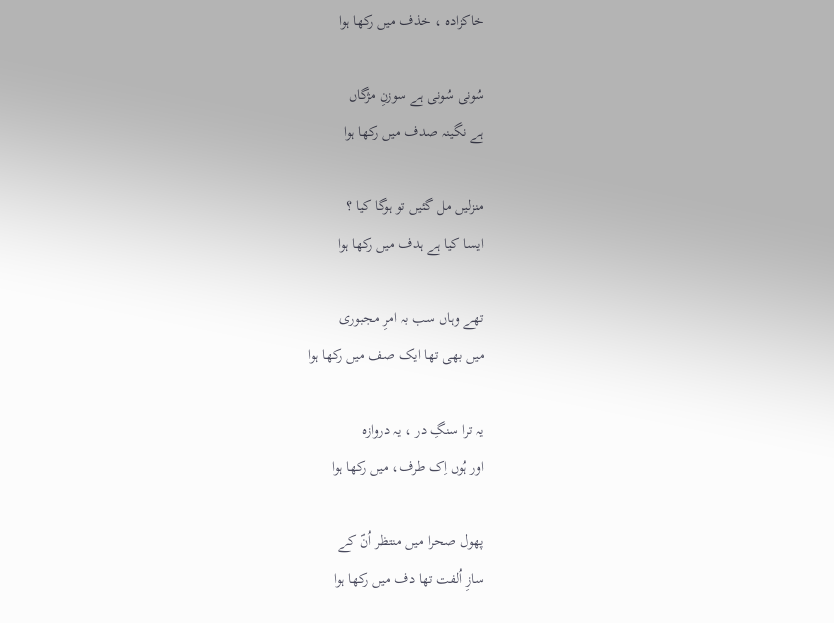خاکزادہ ، خذف میں رکھا ہوا

سُونی سُونی ہے سوزنِ مژگاں
ہے نگینہ صدف میں رکھا ہوا

منزلیں مل گئیں تو ہوگا کیا ؟
ایسا کیا ہے ہدف میں رکھا ہوا

تھے وہاں سب بہ امرِ مجبوری
میں بھی تھا ایک صف میں رکھا ہوا

یہ ترا سنگِ در ، یہ دروازہ
اور ہُوں اِک طرف، میں رکھا ہوا

پھول صحرا میں منتظر اُنؐ کے
سازِ اُلفت تھا دف میں رکھا ہوا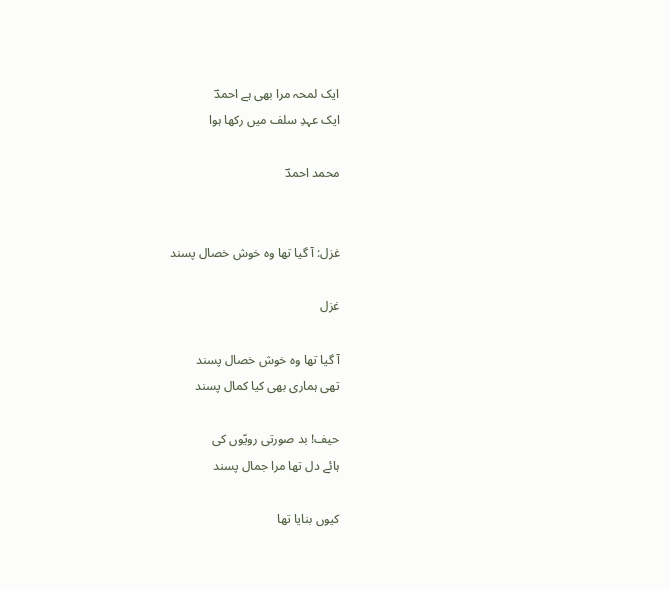ایک لمحہ مرا بھی ہے احمدؔ
ایک عہدِ سلف میں رکھا ہوا

محمد احمدؔ


غزل: آ گیا تھا وہ خوش خصال پسند

غزل

آ گیا تھا وہ خوش خصال پسند
تھی ہماری بھی کیا کمال پسند

حیف! بد صورتی رویّوں کی
ہائے دل تھا مرا جمال پسند

کیوں بنایا تھا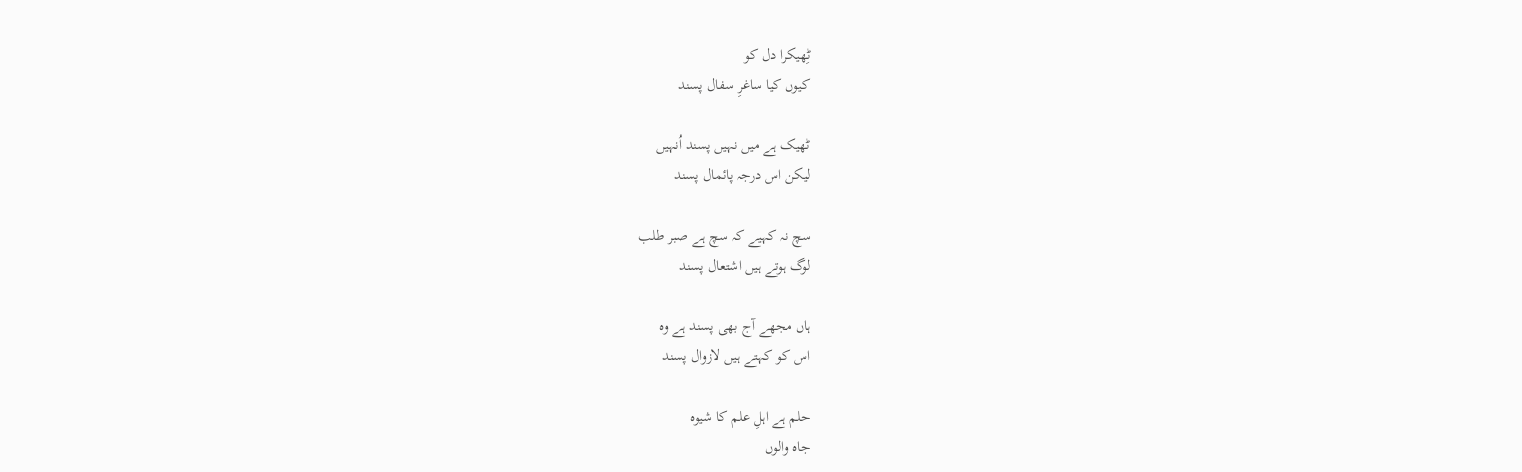ٹِھیکرا دل کو
کیوں کیا ساغرِ سفال پسند

ٹھیک ہے میں نہیں پسند اُنہیں
لیکن اس درجہ پائمال پسند

سچ نہ کہیے کہ سچ ہے صبر طلب
لوگ ہوتے ہیں اشتعال پسند

ہاں مجھے آج بھی پسند ہے وہ
اس کو کہتے ہیں لازوال پسند

حلم ہے اہلِ علم کا شیوہ
جاہ والوں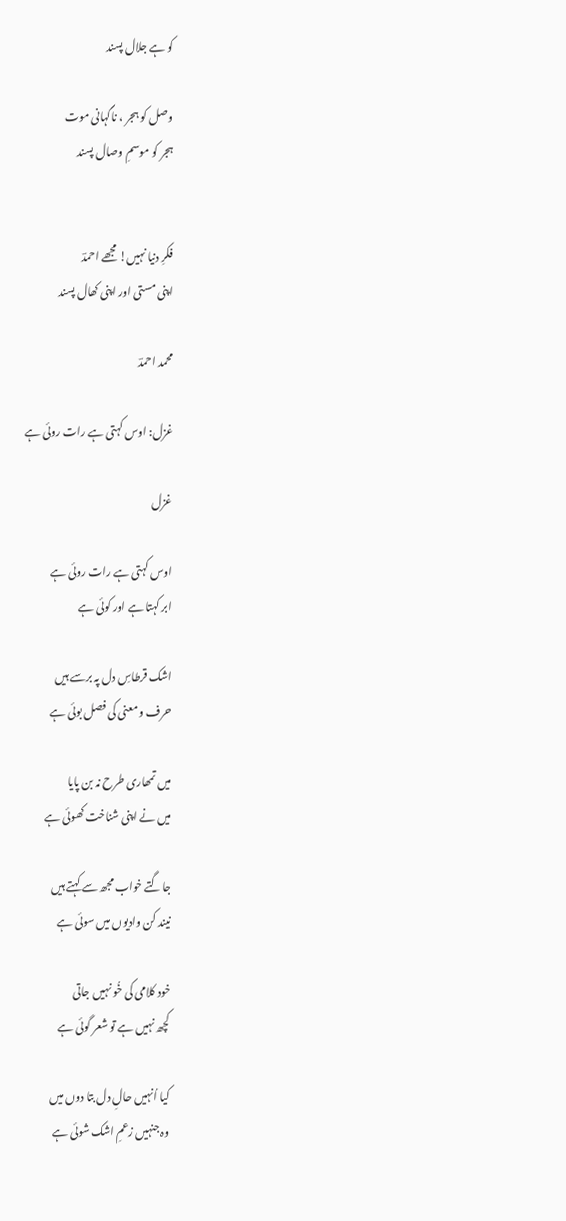کو ہے جلال پسند

وصل کو ہجر ، ناگہانی موت
ہجر کو موسمِ وصال پسند


فکرِ دنیا نہیں! مجھے احمدؔ
اپنی مستی اور اپنی کھال پسند

محمد احمدؔ

غزل: اوس کہتی ہے رات روئی ہے

غزل

اوس کہتی ہے رات روئی ہے
ابر کہتا ہے اور کوئی ہے

اشک قرطاسِ دل پہ برسے ہیں
حرف و معنی کی فصل بوئی ہے

میں تمھاری طرح نہ بن پایا
میں نے اپنی شناخت کھوئی ہے

جاگتے خواب مجھ سے کہتے ہیں
نیند کن وادیوں میں سوئی ہے

خود کلامی کی خُو نہیں جاتی
کچھ نہیں ہے تو شعر گوئی ہے

کیا اُنہیں حالِ دل بتا دوں میں
وہ جنہیں زعمِ اشک شوئی ہے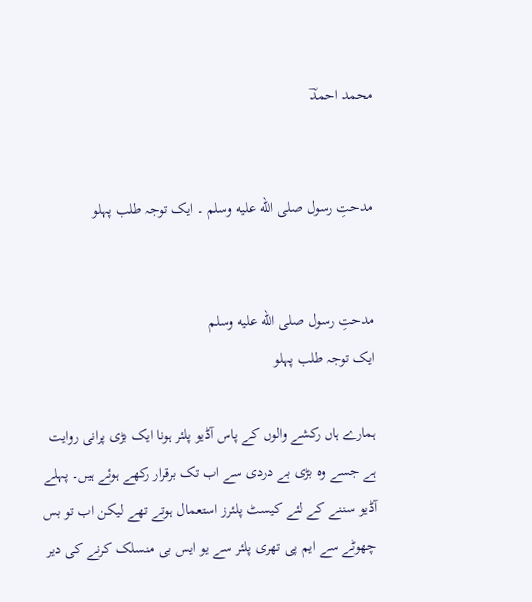محمد احمدؔ


مدحتِ رسول صلى الله عليه وسلم ۔ ایک توجہ طلب پہلو


مدحتِ رسول صلى الله عليه وسلم
ایک توجہ طلب پہلو

ہمارے ہاں رکشے والوں کے پاس آڈیو پلئر ہونا ایک بڑی پرانی روایت ہے جسے وہ بڑی بے دردی سے اب تک برقرار رکھے ہوئے ہیں۔ پہلے آڈیو سننے کے لئے کیسٹ پلئرز استعمال ہوتے تھے لیکن اب تو بس چھوٹے سے ایم پی تھری پلئر سے یو ایس بی منسلک کرنے کی دیر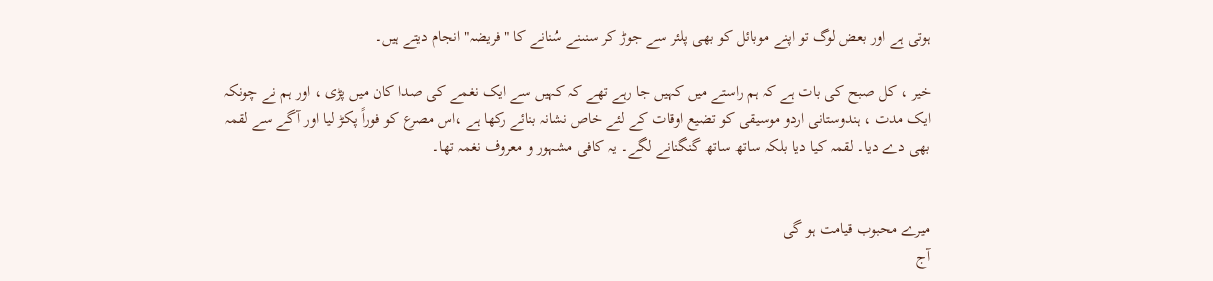ہوتی ہے اور بعض لوگ تو اپنے موبائل کو بھی پلئر سے جوڑ کر سنںنے سُنانے کا "فریضہ" انجام دیتے ہیں۔

خیر ، کل صبح کی بات ہے کہ ہم راستے میں کہیں جا رہے تھے کہ کہیں سے ایک نغمے کی صدا کان میں پڑی ، اور ہم نے چونکہ ایک مدت ، ہندوستانی اردو موسیقی کو تضیع اوقات کے لئے خاص نشانہ بنائے رکھا ہے ،اس مصرع کو فوراً پکڑ لیا اور آگے سے لقمہ بھی دے دیا۔ لقمہ کیا دیا بلکہ ساتھ ساتھ گنگنانے لگے۔ یہ کافی مشہور و معروف نغمہ تھا۔


میرے محبوب قیامت ہو گی
آج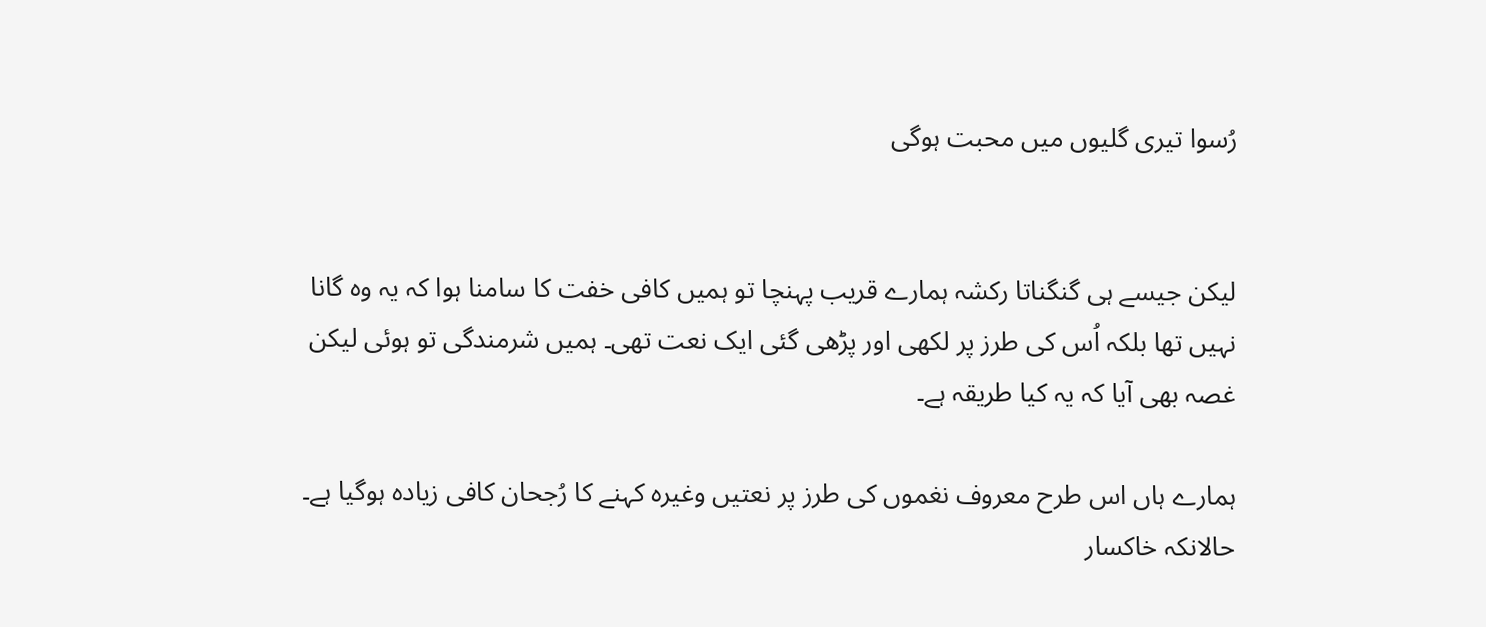رُسوا تیری گلیوں میں محبت ہوگی


لیکن جیسے ہی گنگناتا رکشہ ہمارے قریب پہنچا تو ہمیں کافی خفت کا سامنا ہوا کہ یہ وہ گانا نہیں تھا بلکہ اُس کی طرز پر لکھی اور پڑھی گئی ایک نعت تھی۔ ہمیں شرمندگی تو ہوئی لیکن غصہ بھی آیا کہ یہ کیا طریقہ ہے۔

ہمارے ہاں اس طرح معروف نغموں کی طرز پر نعتیں وغیرہ کہنے کا رُجحان کافی زیادہ ہوگیا ہے۔ حالانکہ خاکسار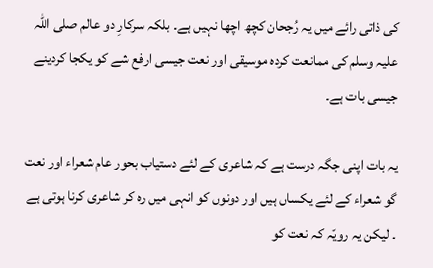کی ذاتی رائے میں یہ رُجحان کچھ اچھا نہیں ہے۔ بلکہ سرکارِ دو عالم صلی اللہ علیہ وسلم کی ممانعت کردہ موسیقی اور نعت جیسی ارفع شے کو یکجا کردینے جیسی بات ہے۔

یہ بات اپنی جگہ درست ہے کہ شاعری کے لئے دستیاب بحور عام شعراء اور نعت گو شعراء کے لئے یکساں ہیں اور دونوں کو انہی میں رہ کر شاعری کرنا ہوتی ہے ۔ لیکن یہ رویّہ کہ نعت کو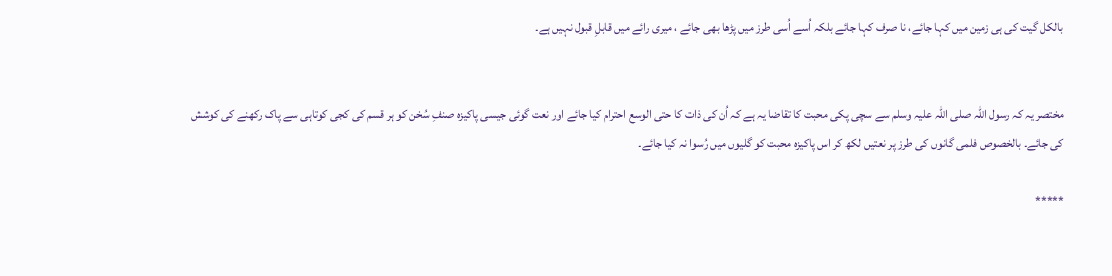بالکل گیت کی ہی زمین میں کہا جائے، نا صرف کہا جائے بلکہ اُسے اُسی طرز میں پڑھا بھی جائے ، میری رائے میں قابلِ قبول نہیں ہے۔


مختصر یہ کہ رسول اللہ صلی اللہ علیہ وسلم سے سچی پکی محبت کا تقاضا یہ ہے کہ اُن کی ذات کا حتی الوسع احترام کیا جائے اور نعت گوئی جیسی پاکیزہ صنفِ سُخن کو ہر قسم کی کجی کوتاہی سے پاک رکھنے کی کوشش کی جائے۔ بالخصوص فلمی گانوں کی طرز پر نعتیں لکھ کر اس پاکیزہ محبت کو گلیوں میں رُسوا نہ کیا جائے۔

*****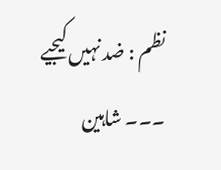نظم : ضد نہیں کیجیے ۔۔۔ شاہین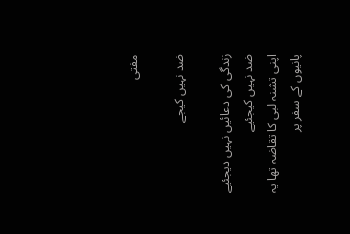مفتی

ضد نہیں کیجے

زندگی کی دعائیں نہیں دیجئیے
ضد نہیں کیجئیے
اپنی تشنہ لبی کا تقاضہ تھا یہ
پانیوں کے سفر پر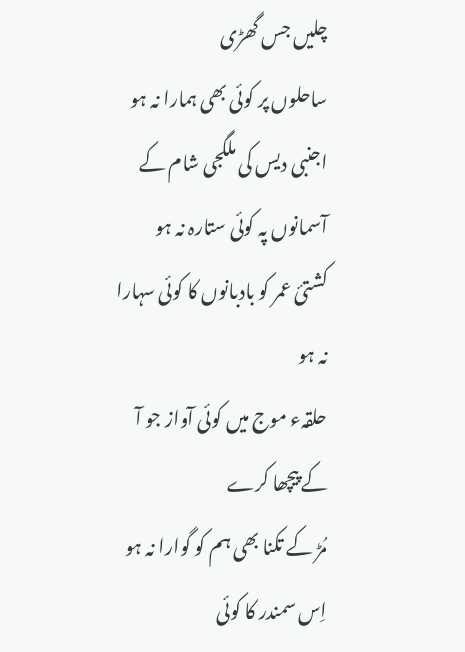چلیں جس گھڑی
ساحلوں پر کوئی بھی ہمارا نہ ہو
اجنبی دیس کی ملگجی شام کے آسمانوں پہ کوئی ستارہ نہ ہو
کشتئ عمر کو بادبانوں کا کوئی سہارا نہ ہو
حلقہء موج میں کوئی آواز جو آ کے پیچھا کرے
مُڑ کے تکنا بھی ہم کو گوارا نہ ہو
اِس سمندر کا کوئی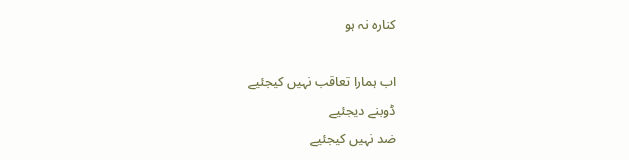کنارہ نہ ہو

اب ہمارا تعاقب نہیں کیجئیے
ڈوبنے دیجئیے
ضد نہیں کیجئیے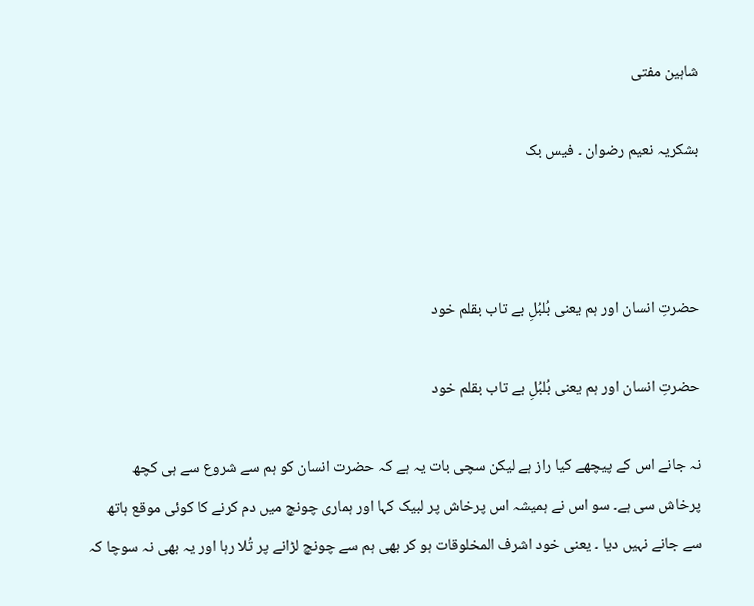شاہین مفتی

بشکریہ نعیم رضوان ۔ فیس بک



حضرتِ انسان اور ہم یعنی بُلبُلِ بے تاب بقلم خود

حضرتِ انسان اور ہم یعنی بُلبُلِ بے تاب بقلم خود

نہ جانے اس کے پیچھے کیا راز ہے لیکن سچی بات یہ ہے کہ حضرت انسان کو ہم سے شروع سے ہی کچھ پرخاش سی ہے۔ سو اس نے ہمیشہ اس پرخاش پر لبیک کہا اور ہماری چونچ میں دم کرنے کا کوئی موقع ہاتھ سے جانے نہیں دیا ۔ یعنی خود اشرف المخلوقات ہو کر بھی ہم سے چونچ لڑانے پر تُلا رہا اور یہ بھی نہ سوچا کہ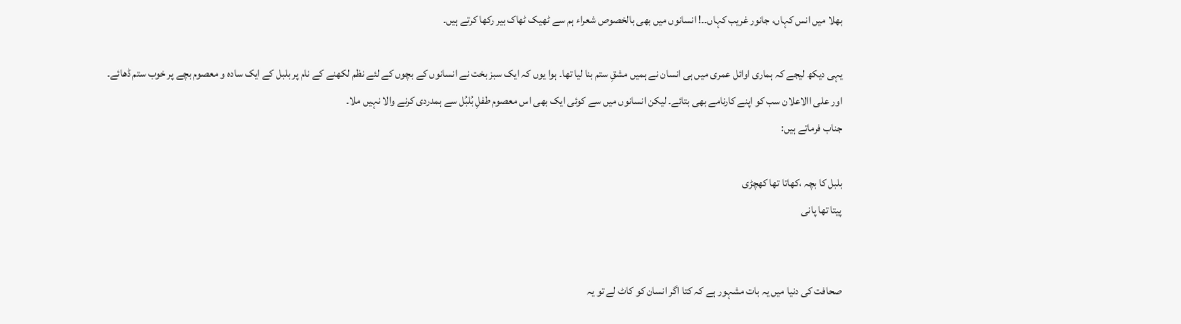بھلا میں انس کہاں، جانور غریب کہاں۔۔! انسانوں میں بھی بالخصوص شعراء ہم سے ٹھیک ٹھاک بیر رکھا کرتے ہیں۔

یہی دیکھ لیجے کہ ہماری اوائل عمری میں ہی انسان نے ہمیں مشقِ ستم بنا لیا تھا۔ ہوا یوں کہ ایک سبز بخت نے انسانوں کے بچوں کے لئے نظم لکھنے کے نام پر بلبل کے ایک سادہ و معصوم بچے پر خوب ستم ڈھائے۔ اور علی االاعلان سب کو اپنے کارنامے بھی بتائے۔ لیکن انسانوں میں سے کوئی ایک بھی اس معصوم طفلِ بُلبُل سے ہمدردی کرنے والا نہیں ملا۔
جناب فرماتے ہیں:

بلبل کا بچہ ،کھاتا تھا کھچڑی
پیتا تھا پانی


صحافت کی دنیا میں یہ بات مشہور ہے کہ کتا اگر انسان کو کاٹ لے تو یہ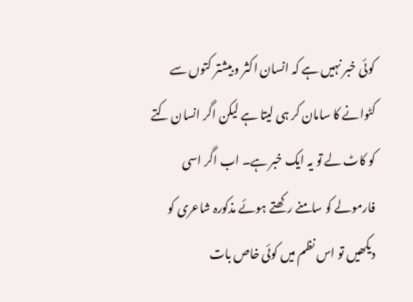کوئی خبر نہیں ہے کہ انسان اکثر و بیشتر کتوں سے کٹوانے کا سامان کر ہی لیتا ہے لیکن اگر انسان کتے کو کاٹ لے تو یہ ایک خبر ہے۔ اب اگر اسی فارمولے کو سامنے رکھتے ہوئے مذکورہ شاعری کو دیکھیں تو اس نظم میں کوئی خاص بات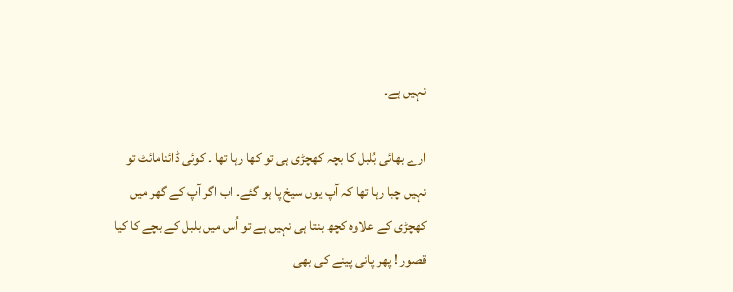نہیں ہے۔

ارے بھائی بُلبل کا بچہ کھچڑی ہی تو کھا رہا تھا ۔ کوئی ڈائنامائٹ تو نہیں چبا رہا تھا کہ آپ یوں سیخ پا ہو گئے۔ اب اگر آپ کے گھر میں کھچڑی کے علاوہ کچھ بنتا ہی نہیں ہے تو اُس میں بلبل کے بچے کا کیا قصور ! پھر پانی پینے کی بھی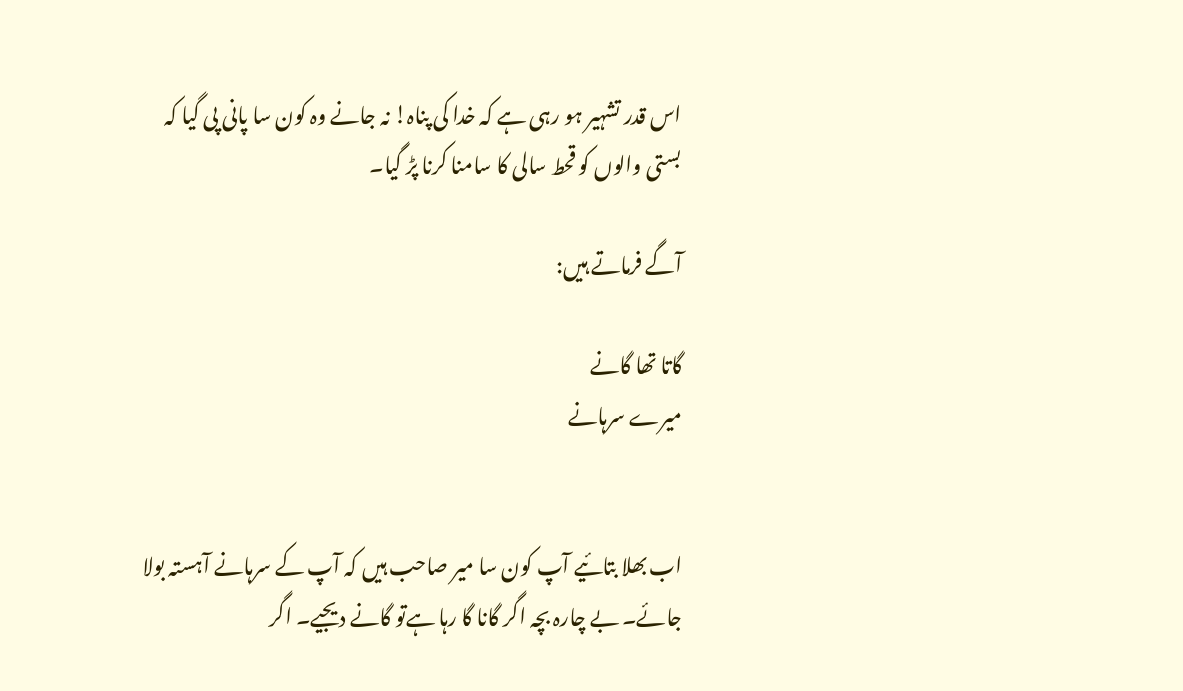اس قدر تشہیر ہو رہی ہے کہ خدا کی پناہ! نہ جانے وہ کون سا پانی پی گیا کہ بستی والوں کو قحط سالی کا سامنا کرنا پڑ گیا۔

آگے فرماتے ہیں:

گاتا تھا گانے
میرے سرہانے


اب بھلا بتائیے آپ کون سا میر صاحب ہیں کہ آپ کے سرہانے آہستہ بولا جائے۔ بے چارہ بچہ اگر گانا گا رہا ہےتو گانے دیجیے۔ اگر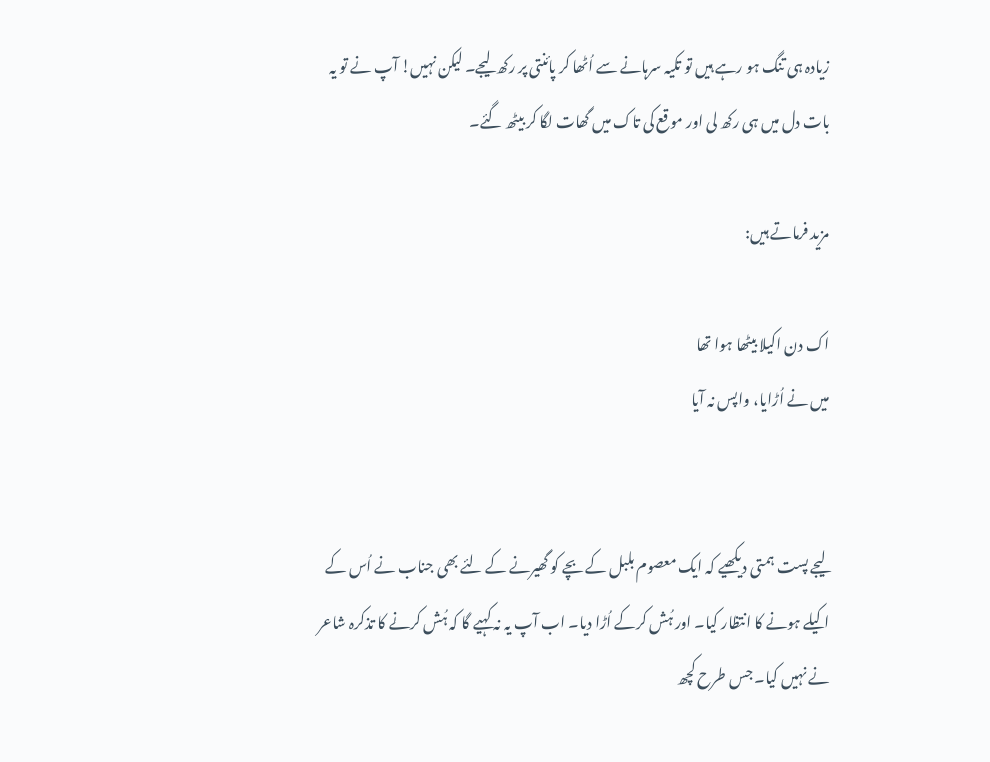زیادہ ہی تنگ ہو رہے ہیں تو تکیہ سرہانے سے اُٹھا کر پائنتی پر رکھ لیجے۔ لیکن نہیں! آپ نے تو یہ بات دل میں ہی رکھ لی اور موقع کی تاک میں گھات لگا کر بیٹھ گئے۔

مزید فرماتے ہیں:

اک دن اکیلا بیٹھا ہوا تھا
میں نے اُڑایا، واپس نہ آیا


لیجے پست ہمتی دیکھیے کہ ایک معصوم بلبل کے بچے کو گھیرنے کے لئے بھی جناب نے اُس کے اکیلے ہونے کا انتظار کیا۔ اور ہُش کرکے اُڑا دیا۔ اب آپ یہ نہ کہیے گا کہ ہُش کرنے کا تذکرہ شاعر نے نہیں کیا۔ جس طرح کچھ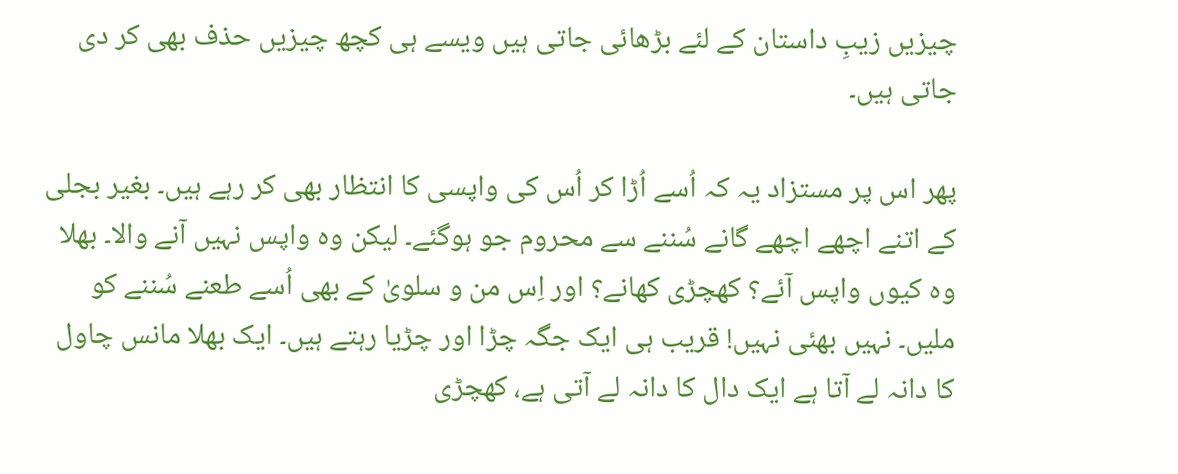چیزیں زیبِ داستان کے لئے بڑھائی جاتی ہیں ویسے ہی کچھ چیزیں حذف بھی کر دی جاتی ہیں۔

پھر اس پر مستزاد یہ کہ اُسے اُڑا کر اُس کی واپسی کا انتظار بھی کر رہے ہیں۔ بغیر بجلی کے اتنے اچھے اچھے گانے سُننے سے محروم جو ہوگئے۔ لیکن وہ واپس نہیں آنے والا۔ بھلا وہ کیوں واپس آئے؟ کھچڑی کھانے؟ اور اِس من و سلویٰ کے بھی اُسے طعنے سُننے کو ملیں۔ نہیں بھئی نہیں! قریب ہی ایک جگہ چڑا اور چڑیا رہتے ہیں۔ ایک بھلا مانس چاول کا دانہ لے آتا ہے ایک دال کا دانہ لے آتی ہے، کھچڑی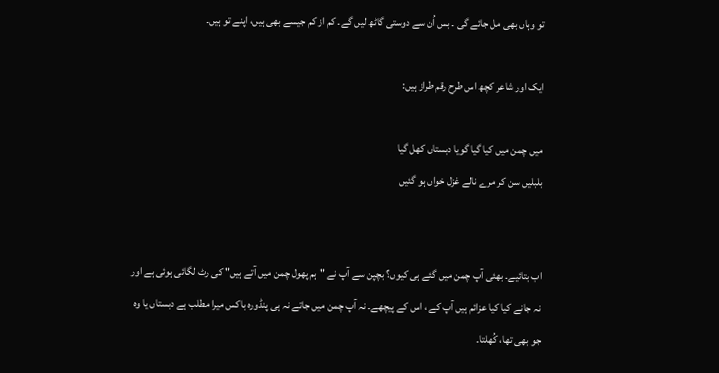تو وہاں بھی مل جائے گی ۔ بس اُن سے دوستی گاٹھ لیں گے۔ کم از کم جیسے بھی ہیں، اپنے تو ہیں۔

ایک اور شاعر کچھ اس طرح رقم طراز ہیں:

میں چمن میں کیا گیا گویا دبستاں کھل گیا
بلبلیں سن کر مرے نالے غزل خواں ہو گئیں


اب بتائیے۔ بھئی آپ چمن میں گئے ہی کیوں؟ بچپن سے آپ نے "ہم پھول چمن میں آتے ہیں" کی رٹ لگائی ہوئی ہے اور نہ جانے کیا کیا عزائم ہیں آپ کے ، اس کے پیچھے۔ نہ آپ چمن میں جاتے نہ ہی پنڈورہ باکس میرا مطلب ہے دبستاں یا وہ جو بھی تھا، کُھلتا۔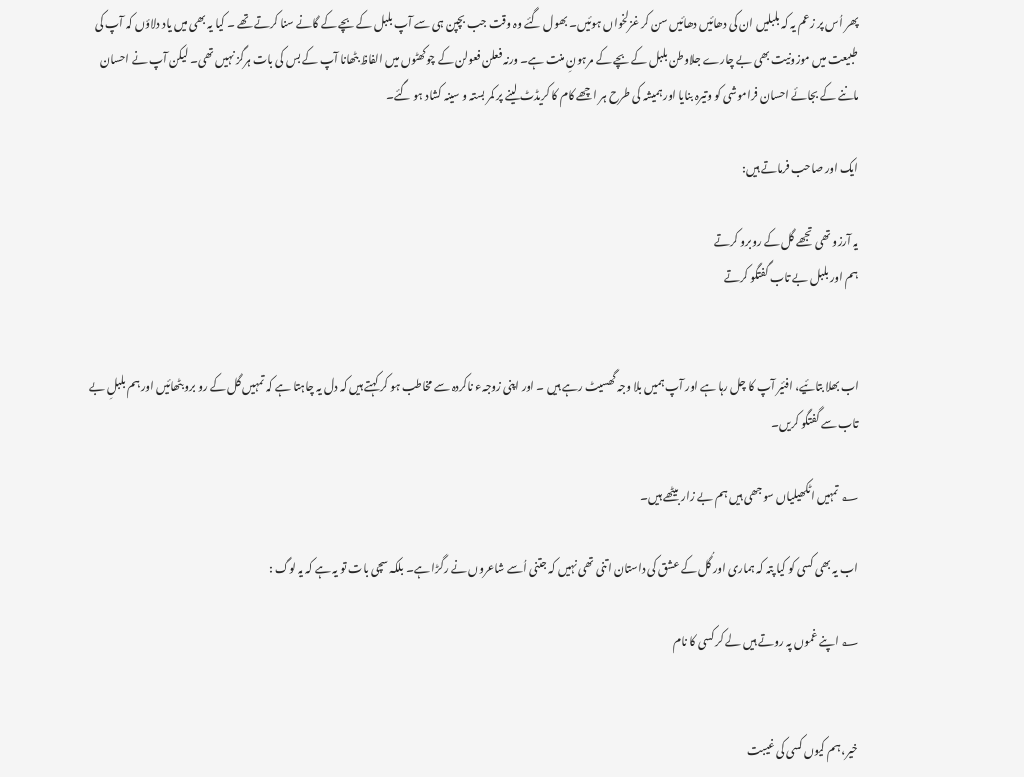پھر اُس پر زعم یہ کہ بلبلیں ان کی دھائیں دھائیں سن کر غزلخواں ہوئیں۔ بھول گئے وہ وقت جب بچپن ہی سے آپ بلبل کے بچے کے گانے سنا کرتے تھے ۔ کیا یہ بھی میں یاد دلاؤں کہ آپ کی طبیعت میں موزونیت بھی بے چارے جلاوطن بلبل کے بچے کے مرہونِ منت ہے۔ ورنہ فعلن فعولن کے چوکھٹوں میں الفاظ بٹھانا آپ کے بس کی بات ہرگز نہیں تھی۔ لیکن آپ نے احسان ماننے کے بجائے احسان فراموشی کو وتیرہ بنایا اور ہمیشہ کی طرح ہر اچھے کام کا کریڈٹ لینے پر کمر بستہ و سینہ کشاد ہو گئے۔

ایک اور صاحب فرماتے ہیں:

یہ آرزو تھی تجھے گل کے روبرو کرتے
ہم اور بلبل بے تاب گفتگو کرتے


اب بھلا بتائیے، افئیر آپ کا چل رہا ہے اور آپ ہمیں بلا وجہ گھسیٹ رہے ہیں ۔ اور اپنی زوجہء ناکردہ سے مخاطب ہو کر کہتے ہیں کہ دل یہ چاہتا ہے کہ تمہیں گل کے رو برو بٹھائیں اور ہم بلبلِ بے تاب سے گفتگو کریں۔

؂ تمہیں اٹکھیلیاں سوجھی ہیں ہم بے زار بیٹھے ہیں۔

اب یہ بھی کسی کو کیا پتہ کہ ہماری اور گُل کے عشق کی داستان اتنی تھی نہیں کہ جتنی اُسے شاعروں نے رگڑا ہے۔ بلکہ سچی بات تو یہ ہے کہ یہ لوگ :

؂ اپنے غموں پہ روتے ہیں لے کر کسی کا نام


خیر، ہم کیوں کسی کی غیبت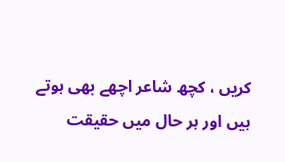کریں ، کچھ شاعر اچھے بھی ہوتے ہیں اور ہر حال میں حقیقت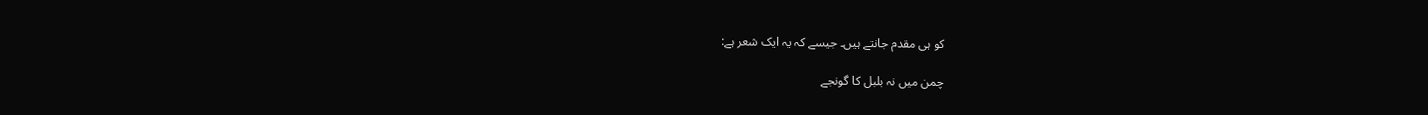کو ہی مقدم جانتے ہیں۔ جیسے کہ یہ ایک شعر ہے:

چمن میں نہ بلبل کا گونجے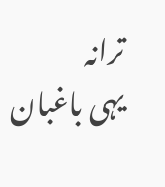ترانہ
یہی باغبان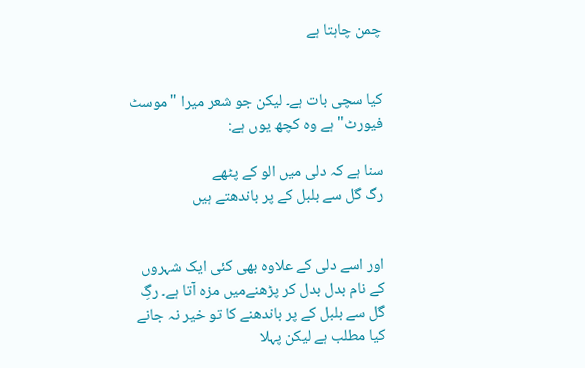چمن چاہتا ہے


کیا سچی بات ہے۔ لیکن جو شعر میرا "موسٹ فیورٹ" ہے وہ کچھ یوں ہے:

سنا ہے کہ دلی میں الو کے پٹھے
رگ گل سے بلبل کے پر باندھتے ہیں


اور اسے دلی کے علاوہ بھی کئی ایک شہروں کے نام بدل بدل کر پڑھنےمیں مزہ آتا ہے۔ رگِ گل سے بلبل کے پر باندھنے کا تو خیر نہ جانے کیا مطلب ہے لیکن پہلا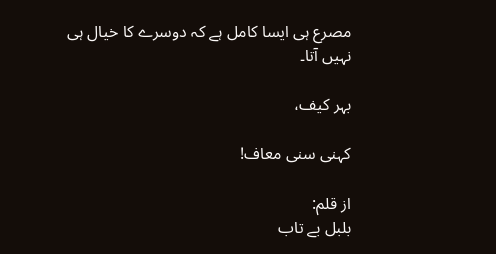مصرع ہی ایسا کامل ہے کہ دوسرے کا خیال ہی نہیں آتا۔

بہر کیف،

کہنی سنی معاف!

از قلم:
بلبل بے تاب